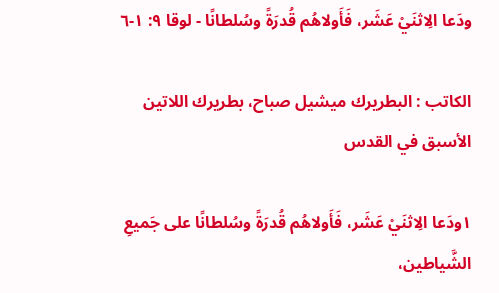ودَعا الِاثنَيْ عَشَر، فَأَولاهُم قُدرَةً وسُلطانًا - لوقا ٩: ١-٦

الكاتب : البطريرك ميشيل صباح، بطريرك اللاتين الأسبق في القدس

١ودَعا الِاثنَيْ عَشَر، فَأَولاهُم قُدرَةً وسُلطانًا على جَميعِ الشَّياطين،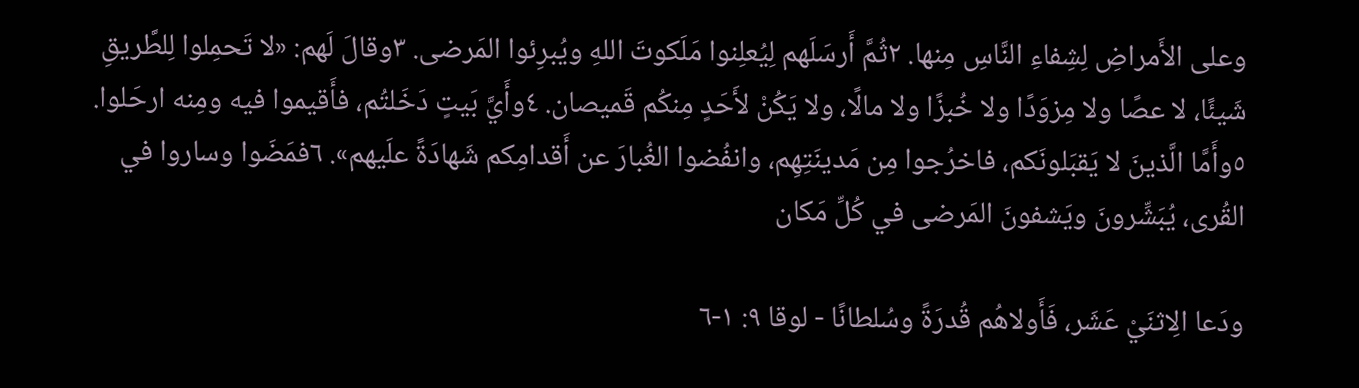وعلى الأَمراضِ لِشِفاءِ النَّاسِ مِنها. ٢ثُمَّ أَرسَلَهم لِيُعلِنوا مَلَكوتَ اللهِ ويُبرِئوا المَرضى. ٣وقالَ لَهم: «لا تَحمِلوا لِلطَّريقِ شَيئًا، لا عصًا ولا مِزوَدًا ولا خُبزًا ولا مالًا، ولا يَكُنْ لأَحَدٍ مِنكُم قَميصان. ٤وأَيَّ بَيتٍ دَخَلتُم، فأَقيموا فيه ومِنه ارحَلوا. ٥وأَمَّا الَّذينَ لا يَقبَلونَكم، فاخرُجوا مِن مَدينَتِهِم، وانفُضوا الغُبارَ عن أَقدامِكم شَهادَةً علَيهم». ٦فمَضَوا وساروا في القُرى، يُبَشِّرونَ ويَشفونَ المَرضى في كُلِّ مَكان

ودَعا الِاثنَيْ عَشَر، فَأَولاهُم قُدرَةً وسُلطانًا - لوقا ٩: ١-٦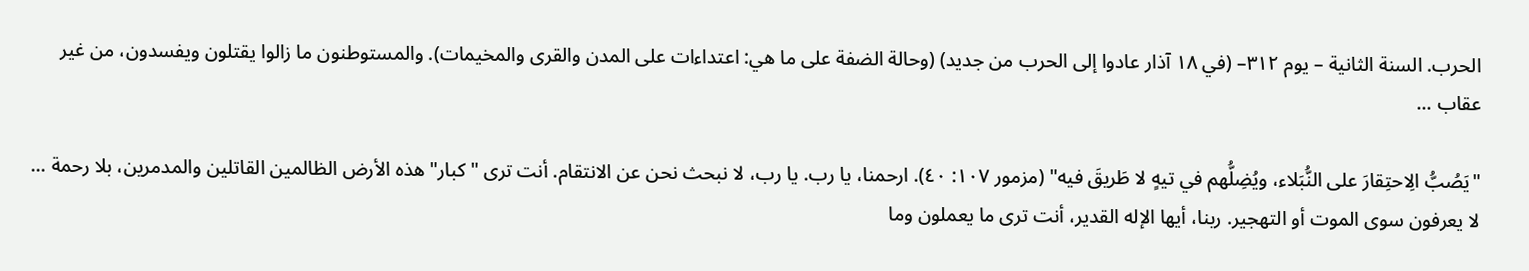الحرب. السنة الثانية – يوم ٣١٢– (في ١٨ آذار عادوا إلى الحرب من جديد) (وحالة الضفة على ما هي: اعتداءات على المدن والقرى والمخيمات). والمستوطنون ما زالوا يقتلون ويفسدون، من غير عقاب ...

"يَصُبُّ الِاحتِقارَ على النُّبَلاء، ويُضِلُّهم في تيهٍ لا طَريقَ فيه" (مزمور ١٠٧: ٤٠). ارحمنا، يا رب. يا رب، لا نبحث نحن عن الانتقام. أنت ترى "كبار" هذه الأرض الظالمين القاتلين والمدمرين، بلا رحمة ... لا يعرفون سوى الموت أو التهجير. ربنا، أيها الإله القدير، أنت ترى ما يعملون وما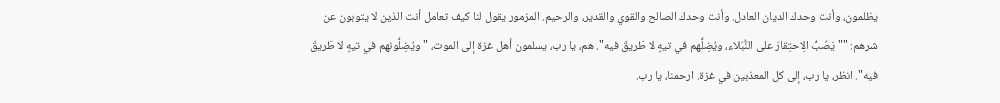يظلمون، وأنت وحدك الديان العادل. وأنت وحدك الصالح والقوي والقدير، والرحيم. المزمور يقول لنا كيف تعامل أنت الذين لا يتوبون عن شرهم: ""يَصُبُّ الِاحتِقارَ على النُّبَلاء، ويُضِلُّهم في تيهٍ لا طَريقَ فيه". هم، يا رب، يسلمون أهل غزة إلى الموت، " ويُضِلُّونهم في تيهٍ لا طَريقَ فيه". انظر، يا رب، إلى كل المعذبين في غزة. ارحمنا، يا رب.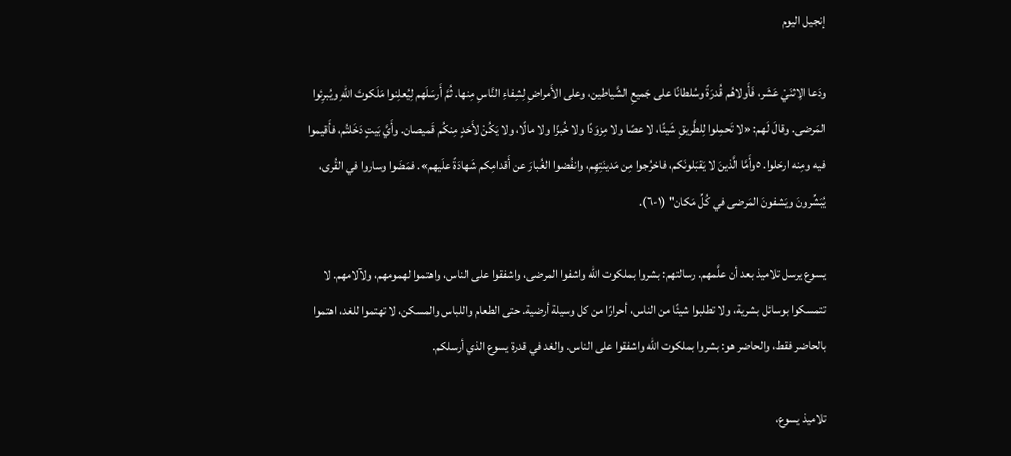إنجيل اليوم

ودَعا الِاثنَيْ عَشَر، فَأَولاهُم قُدرَةً وسُلطانًا على جَميعِ الشَّياطين، وعلى الأَمراضِ لِشِفاءِ النَّاسِ مِنها. ثُمَّ أَرسَلَهم لِيُعلِنوا مَلَكوتَ اللهِ ويُبرِئوا المَرضى. وقالَ لَهم: «لا تَحمِلوا لِلطَّريقِ شَيئًا، لا عصًا ولا مِزوَدًا ولا خُبزًا ولا مالًا، ولا يَكُنْ لأَحَدٍ مِنكُم قَميصان. وأَيَّ بَيتٍ دَخَلتُم، فأَقيموا فيه ومِنه ارحَلوا. ٥وأَمَّا الَّذينَ لا يَقبَلونَكم، فاخرُجوا مِن مَدينَتِهِم، وانفُضوا الغُبارَ عن أَقدامِكم شَهادَةً علَيهم». فمَضَوا وساروا في القُرى، يُبَشِّرونَ ويَشفونَ المَرضى في كُلِّ مَكان" (١-٦).

يسوع يرسل تلاميذ بعد أن علَّمهم. رسالتهم: بشروا بملكوت الله واشفوا المرضى، واشفقوا على الناس، واهتموا لهمومهم، ولآلامهم. لا تتمسكوا بوسائل بشرية، ولا تطلبوا شيئًا من الناس، أحرارًا من كل وسيلة أرضية. حتى الطعام واللباس والمسكن، لا تهتموا للغد، اهتموا بالحاضر فقط، والحاضر هو: بشروا بملكوت الله واشفقوا على الناس. والغد في قدرة يسوع الذي أرسلكم.

تلاميذ يسوع،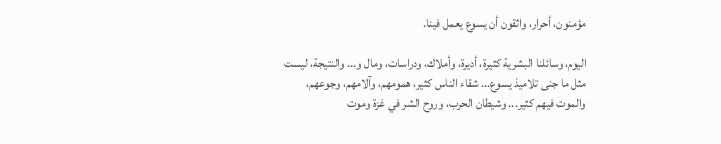مؤمنون، أحرار، واثقون أن يسوع يعمل فينا.

اليوم، وسائلنا البشرية كثيرة، أديرة، وأملاك، ودراسات، ومال و... والنتيجة، ليست مثل ما جنى تلاميذ يسوع... شقاء الناس كثير، همومهم، وآلامهم، وجوعهم، والموت فيهم كثير... وشيطان الحرب، وروح الشر في غزة وموت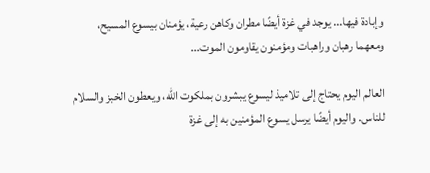وإبادة فيها... يوجد في غزة أيضًا مطران وكاهن رعية، يؤمنان بيسوع المسيح، ومعهما رهبان وراهبات ومؤمنون يقاومون الموت...

العالم اليوم يحتاج إلى تلاميذ ليسوع يبشرون بملكوت الله، ويعطون الخبز والسلام للناس. واليوم أيضًا يرسل يسوع المؤمنين به إلى غزة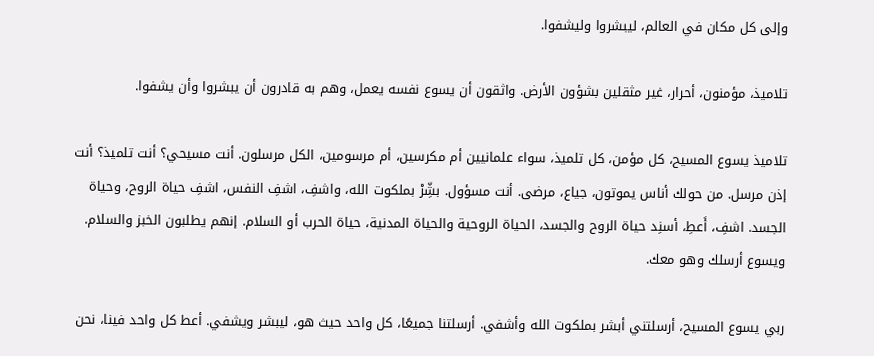وإلى كل مكان في العالم، ليبشروا وليشفوا.

تلاميذ، مؤمنون، أحرار، غير مثقلين بشؤون الأرض. واثقون أن يسوع نفسه يعمل، وهم به قادرون أن يبشروا وأن يشفوا.

تلاميذ يسوع المسيح، كل مؤمن، كل تلميذ، سواء علمانيين أم مكرسين، أم مرسومين، الكل مرسلون. أنت مسيحي؟ أنت تلميذ؟ أنت إذن مرسل. من حولك أناس يموتون، جياع، مرضى. أنت مسؤول. بشِّرْ بملكوت الله، واشفِ، اشفِ النفس، اشفِ حياة الروح، وحياة الجسد. اشفِ، أَعطِ، أسنِد حياة الروح والجسد، الحياة الروحية والحياة المدنية، حياة الحرب أو السلام. إنهم يطلبون الخبز والسلام. ويسوع أرسلك وهو معك.

ربي يسوع المسيح، أرسلتني أبشر بملكوت الله وأشفي. أرسلتنا جميعًا، كل واحد حيث هو، ليبشر ويشفي. أعط كل واحد فينا، نحن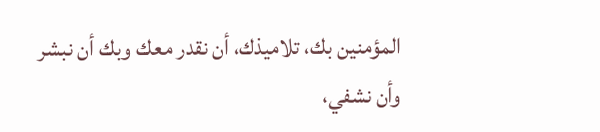المؤمنين بك، تلاميذك، أن نقدر معك وبك أن نبشر وأن نشفي،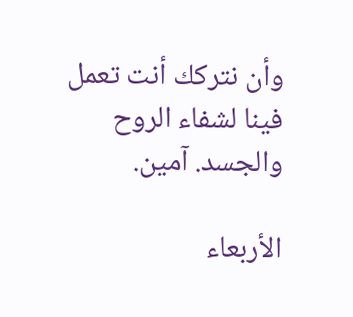وأن نتركك أنت تعمل فينا لشفاء الروح والجسد. آمين.

الأربعاء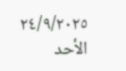٢٤/٩/٢٠٢٥                       الأحد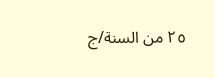٢٥ من السنة/ج